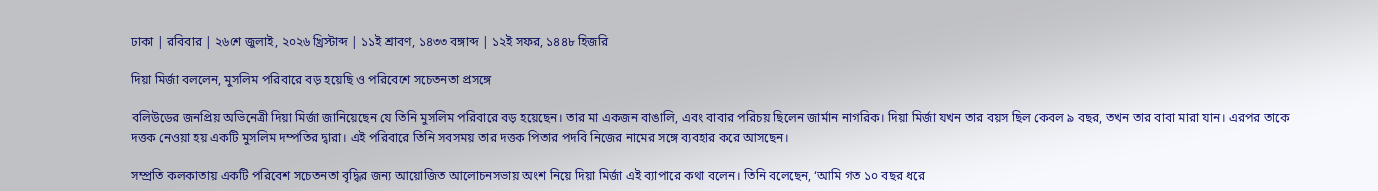ঢাকা | রবিবার | ২৬শে জুলাই, ২০২৬ খ্রিস্টাব্দ | ১১ই শ্রাবণ, ১৪৩৩ বঙ্গাব্দ | ১২ই সফর, ১৪৪৮ হিজরি

দিয়া মির্জা বললেন, মুসলিম পরিবারে বড় হয়েছি ও পরিবেশে সচেতনতা প্রসঙ্গে

বলিউডের জনপ্রিয় অভিনেত্রী দিয়া মির্জা জানিয়েছেন যে তিনি মুসলিম পরিবারে বড় হয়েছেন। তার মা একজন বাঙালি, এবং বাবার পরিচয় ছিলেন জার্মান নাগরিক। দিয়া মির্জা যখন তার বয়স ছিল কেবল ৯ বছর, তখন তার বাবা মারা যান। এরপর তাকে দত্তক নেওয়া হয় একটি মুসলিম দম্পতির দ্বারা। এই পরিবারে তিনি সবসময় তার দত্তক পিতার পদবি নিজের নামের সঙ্গে ব্যবহার করে আসছেন।

সম্প্রতি কলকাতায় একটি পরিবেশ সচেতনতা বৃদ্ধির জন্য আয়োজিত আলোচনসভায় অংশ নিয়ে দিয়া মির্জা এই ব্যাপারে কথা বলেন। তিনি বলেছেন, ‘আমি গত ১০ বছর ধরে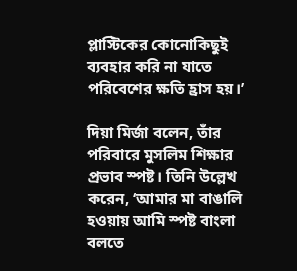প্লাস্টিকের কোনোকিছুই ব্যবহার করি না যাতে পরিবেশের ক্ষতি হ্রাস হয়।’

দিয়া মির্জা বলেন, তাঁর পরিবারে মুসলিম শিক্ষার প্রভাব স্পষ্ট। তিনি উল্লেখ করেন, ‘আমার মা বাঙালি হওয়ায় আমি স্পষ্ট বাংলা বলতে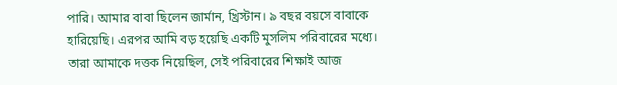পারি। আমার বাবা ছিলেন জার্মান, খ্রিস্টান। ৯ বছর বয়সে বাবাকে হারিয়েছি। এরপর আমি বড় হয়েছি একটি মুসলিম পরিবারের মধ্যে। তারা আমাকে দত্তক নিয়েছিল, সেই পরিবারের শিক্ষাই আজ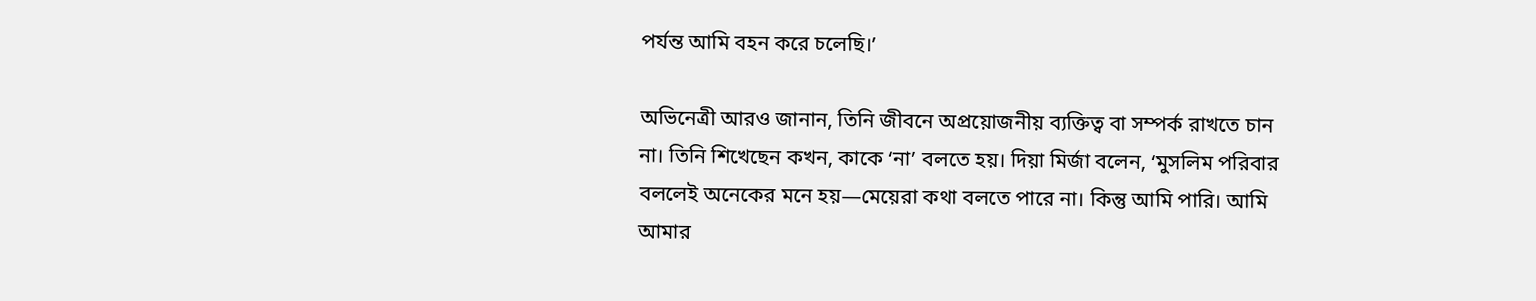পর্যন্ত আমি বহন করে চলেছি।’

অভিনেত্রী আরও জানান, তিনি জীবনে অপ্রয়োজনীয় ব্যক্তিত্ব বা সম্পর্ক রাখতে চান না। তিনি শিখেছেন কখন, কাকে ‘না’ বলতে হয়। দিয়া মির্জা বলেন, ‘মুসলিম পরিবার বললেই অনেকের মনে হয়—মেয়েরা কথা বলতে পারে না। কিন্তু আমি পারি। আমি আমার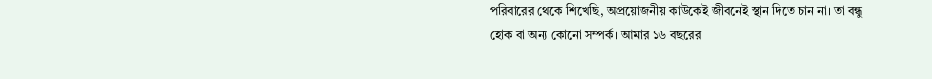পরিবারের থেকে শিখেছি, অপ্রয়োজনীয় কাউকেই জীবনেই স্থান দিতে চান না। তা বন্ধু হোক বা অন্য কোনো সম্পর্ক। আমার ১৬ বছরের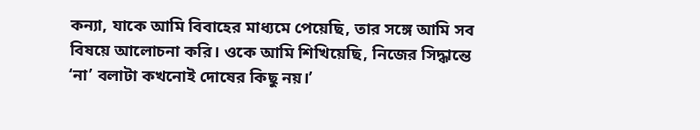কন্যা, যাকে আমি বিবাহের মাধ্যমে পেয়েছি, তার সঙ্গে আমি সব বিষয়ে আলোচনা করি। ওকে আমি শিখিয়েছি, নিজের সিদ্ধান্তে ‘না’ বলাটা কখনোই দোষের কিছু নয়।’